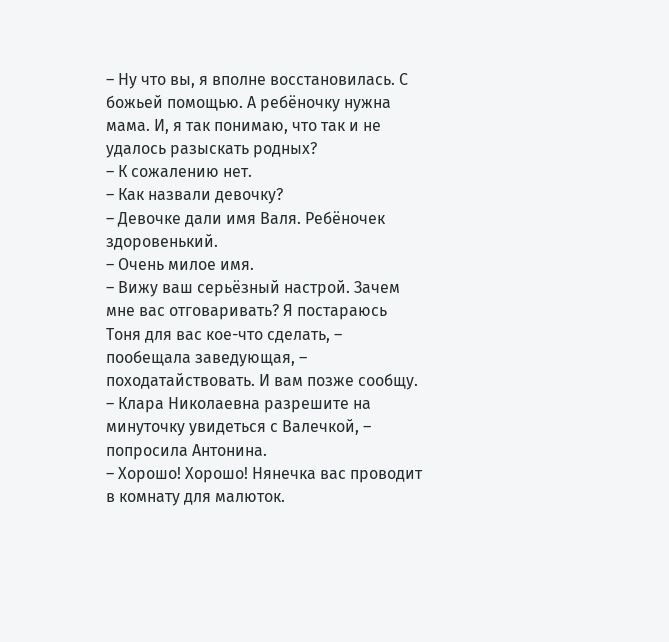– Ну что вы, я вполне восстановилась. С божьей помощью. А ребёночку нужна мама. И, я так понимаю, что так и не удалось разыскать родных?
– К сожалению нет.
– Как назвали девочку?
– Девочке дали имя Валя. Ребёночек здоровенький.
– Очень милое имя.
– Вижу ваш серьёзный настрой. Зачем мне вас отговаривать? Я постараюсь Тоня для вас кое-что сделать, – пообещала заведующая, – походатайствовать. И вам позже сообщу.
– Клара Николаевна разрешите на минуточку увидеться с Валечкой, – попросила Антонина.
– Хорошо! Хорошо! Нянечка вас проводит в комнату для малюток.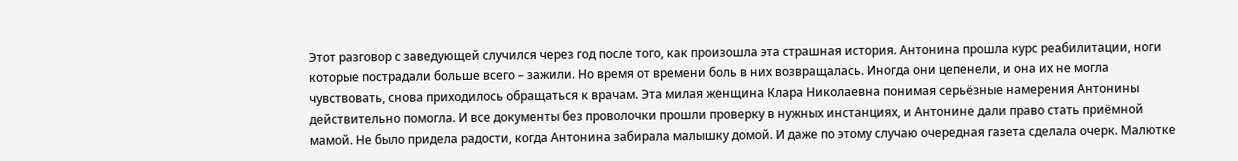Этот разговор с заведующей случился через год после того, как произошла эта страшная история. Антонина прошла курс реабилитации, ноги которые пострадали больше всего – зажили. Но время от времени боль в них возвращалась. Иногда они цепенели, и она их не могла чувствовать, снова приходилось обращаться к врачам. Эта милая женщина Клара Николаевна понимая серьёзные намерения Антонины действительно помогла. И все документы без проволочки прошли проверку в нужных инстанциях, и Антонине дали право стать приёмной мамой. Не было придела радости, когда Антонина забирала малышку домой. И даже по этому случаю очередная газета сделала очерк. Малютке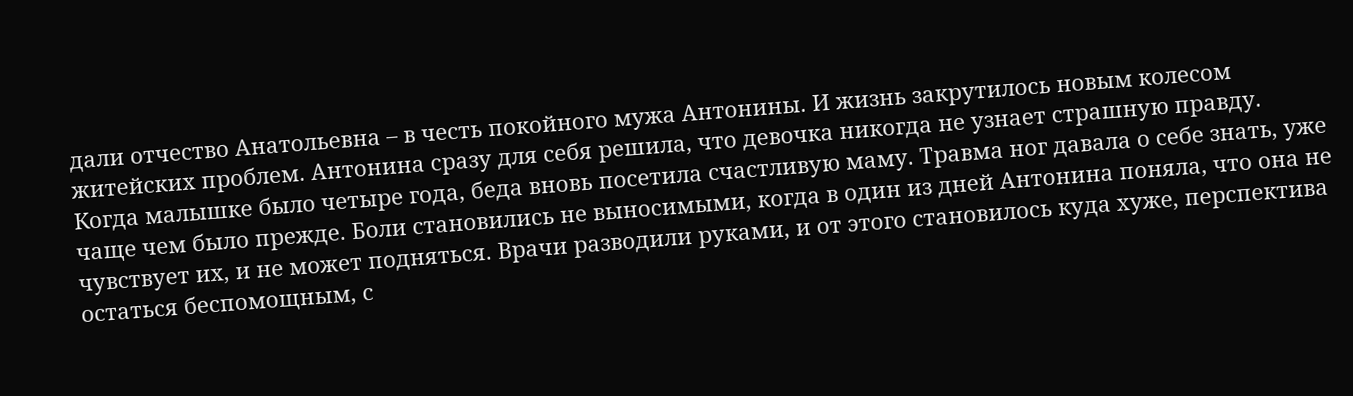дали отчество Анатольевна – в честь покойного мужа Антонины. И жизнь закрутилось новым колесом житейских проблем. Антонина сразу для себя решила, что девочка никогда не узнает страшную правду.
Когда малышке было четыре года, беда вновь посетила счастливую маму. Травма ног давала о себе знать, уже чаще чем было прежде. Боли становились не выносимыми, когда в один из дней Антонина поняла, что она не чувствует их, и не может подняться. Врачи разводили руками, и от этого становилось куда хуже, перспектива остаться беспомощным, с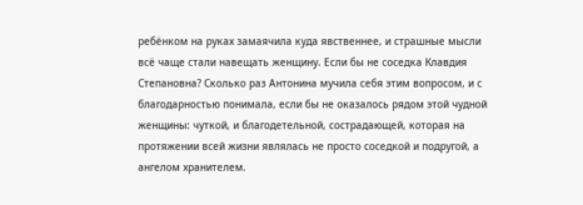ребёнком на руках замаячила куда явственнее, и страшные мысли всё чаще стали навещать женщину. Если бы не соседка Клавдия Степановна? Сколько раз Антонина мучила себя этим вопросом, и с благодарностью понимала, если бы не оказалось рядом этой чудной женщины: чуткой, и благодетельной, сострадающей, которая на протяжении всей жизни являлась не просто соседкой и подругой, а ангелом хранителем.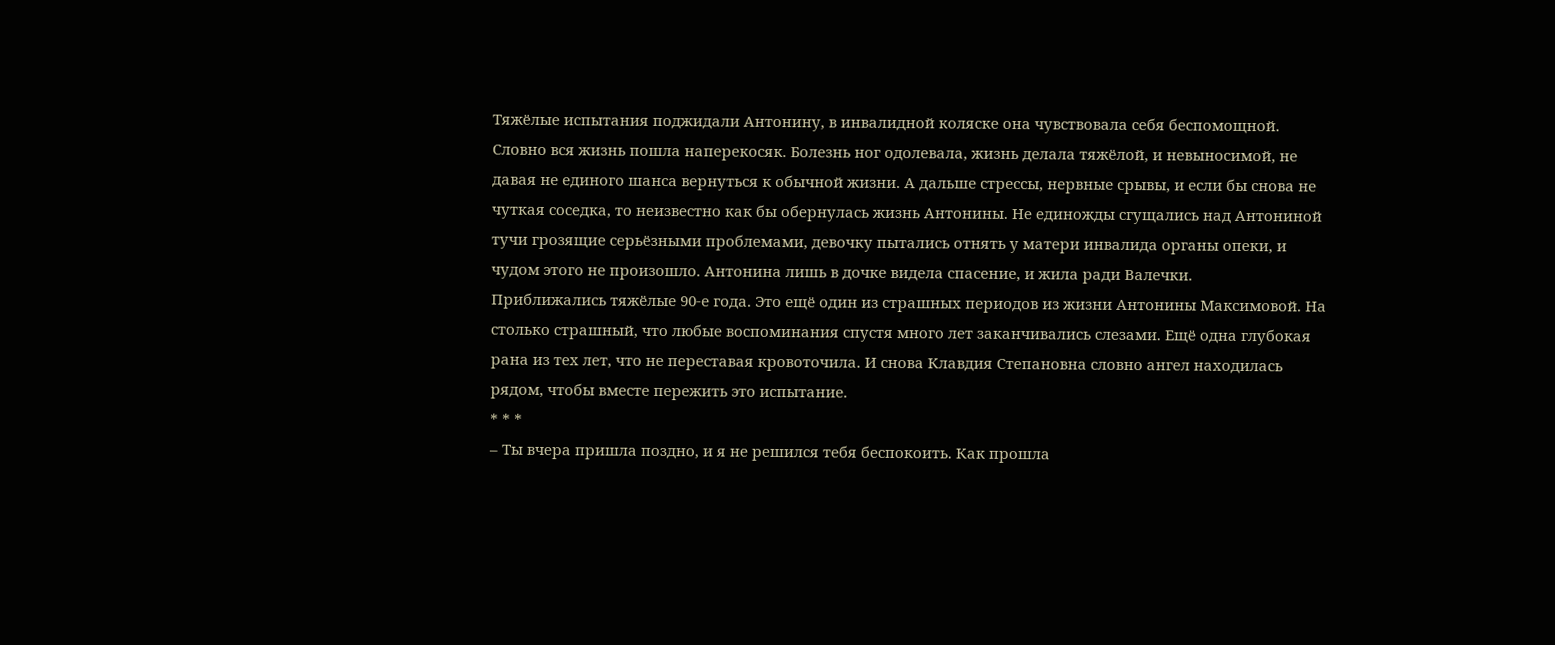Тяжёлые испытания поджидали Антонину, в инвалидной коляске она чувствовала себя беспомощной. Словно вся жизнь пошла наперекосяк. Болезнь ног одолевала, жизнь делала тяжёлой, и невыносимой, не давая не единого шанса вернуться к обычной жизни. А дальше стрессы, нервные срывы, и если бы снова не чуткая соседка, то неизвестно как бы обернулась жизнь Антонины. Не единожды сгущались над Антониной тучи грозящие серьёзными проблемами, девочку пытались отнять у матери инвалида органы опеки, и чудом этого не произошло. Антонина лишь в дочке видела спасение, и жила ради Валечки.
Приближались тяжёлые 90-е года. Это ещё один из страшных периодов из жизни Антонины Максимовой. На столько страшный, что любые воспоминания спустя много лет заканчивались слезами. Ещё одна глубокая рана из тех лет, что не переставая кровоточила. И снова Клавдия Степановна словно ангел находилась рядом, чтобы вместе пережить это испытание.
* * *
– Ты вчера пришла поздно, и я не решился тебя беспокоить. Как прошла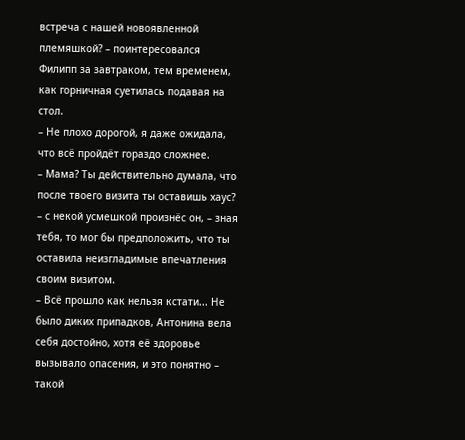встреча с нашей новоявленной племяшкой? – поинтересовался Филипп за завтраком, тем временем, как горничная суетилась подавая на стол.
– Не плохо дорогой, я даже ожидала, что всё пройдёт гораздо сложнее.
– Мама? Ты действительно думала, что после твоего визита ты оставишь хаус? – с некой усмешкой произнёс он, – зная тебя, то мог бы предположить, что ты оставила неизгладимые впечатления своим визитом.
– Всё прошло как нельзя кстати... Не было диких припадков, Антонина вела себя достойно, хотя её здоровье вызывало опасения, и это понятно – такой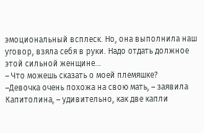эмоциональный всплеск. Но, она выполнила наш уговор, взяла себя в руки. Надо отдать должное этой сильной женщине...
– Что можешь сказать о моей племяшке?
–Девочка очень похожа на свою мать, – заявила Капитолина, – удивительно, как две капли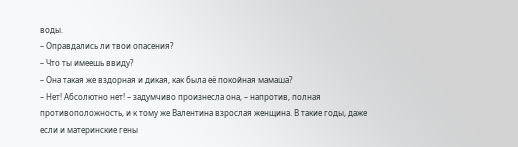воды.
– Оправдались ли твои опасения?
– Что ты имеешь ввиду?
– Она такая же вздорная и дикая, как была её покойная мамаша?
– Нет! Абсолютно нет! – задумчиво произнесла она, – напротив, полная противоположность, и к тому же Валентина взрослая женщина. В такие годы, даже если и материнские гены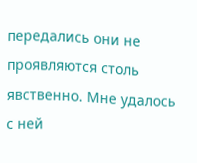передались они не проявляются столь явственно. Мне удалось с ней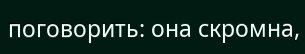поговорить: она скромна,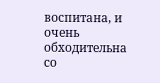воспитана, и очень обходительна со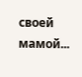своей мамой...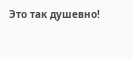Это так душевно!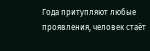Года притупляют любые проявления, человек стаёт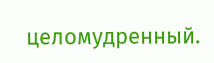целомудренный.